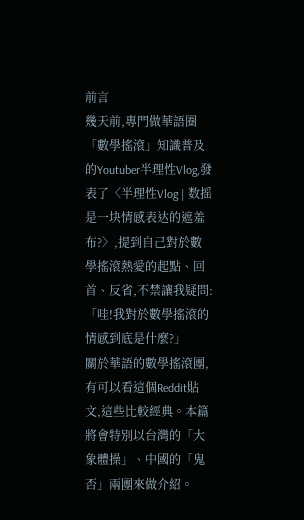前言
幾天前,專門做華語圈「數學搖滾」知識普及的Youtuber半理性Vlog,發表了〈半理性Vlog | 数摇是一块情感表达的遮羞布?〉,提到自己對於數學搖滾熱愛的起點、回首、反省,不禁讓我疑問:「哇!我對於數學搖滾的情感到底是什麼?」
關於華語的數學搖滾團,有可以看這個Reddit貼文,這些比較經典。本篇將會特別以台灣的「大象體操」、中國的「鬼否」兩團來做介紹。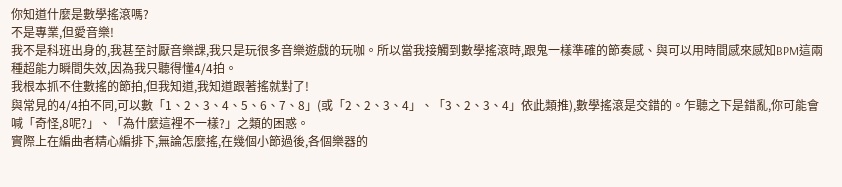你知道什麼是數學搖滾嗎?
不是專業,但愛音樂!
我不是科班出身的,我甚至討厭音樂課,我只是玩很多音樂遊戲的玩咖。所以當我接觸到數學搖滾時,跟鬼一樣準確的節奏感、與可以用時間感來感知BPM這兩種超能力瞬間失效,因為我只聽得懂4/4拍。
我根本抓不住數搖的節拍,但我知道,我知道跟著搖就對了!
與常見的4/4拍不同,可以數「1、2、3、4、5、6、7、8」(或「2、2、3、4」、「3、2、3、4」依此類推),數學搖滾是交錯的。乍聽之下是錯亂,你可能會喊「奇怪,8呢?」、「為什麼這裡不一樣?」之類的困惑。
實際上在編曲者精心編排下,無論怎麼搖,在幾個小節過後,各個樂器的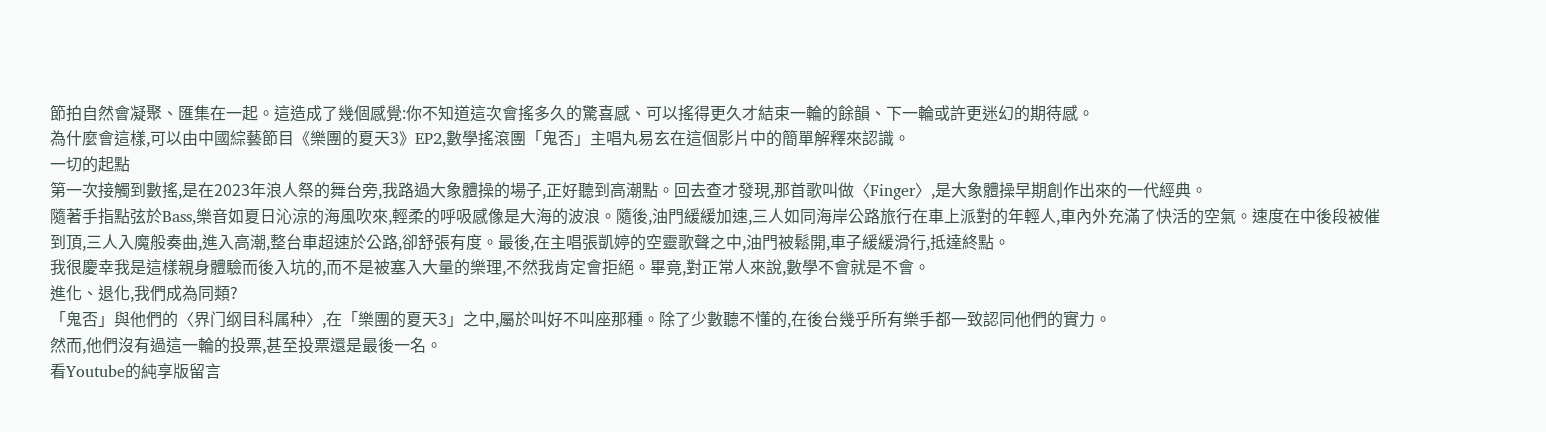節拍自然會凝聚、匯集在一起。這造成了幾個感覺:你不知道這次會搖多久的驚喜感、可以搖得更久才結束一輪的餘韻、下一輪或許更迷幻的期待感。
為什麼會這樣,可以由中國綜藝節目《樂團的夏天3》EP2,數學搖滾團「鬼否」主唱丸易玄在這個影片中的簡單解釋來認識。
一切的起點
第一次接觸到數搖,是在2023年浪人祭的舞台旁,我路過大象體操的場子,正好聽到高潮點。回去查才發現,那首歌叫做〈Finger〉,是大象體操早期創作出來的一代經典。
隨著手指點弦於Bass,樂音如夏日沁涼的海風吹來,輕柔的呼吸感像是大海的波浪。隨後,油門緩緩加速,三人如同海岸公路旅行在車上派對的年輕人,車內外充滿了快活的空氣。速度在中後段被催到頂,三人入魔般奏曲,進入高潮,整台車超速於公路,卻舒張有度。最後,在主唱張凱婷的空靈歌聲之中,油門被鬆開,車子緩緩滑行,抵達終點。
我很慶幸我是這樣親身體驗而後入坑的,而不是被塞入大量的樂理,不然我肯定會拒絕。畢竟,對正常人來說,數學不會就是不會。
進化、退化,我們成為同類?
「鬼否」與他們的〈界门纲目科属种〉,在「樂團的夏天3」之中,屬於叫好不叫座那種。除了少數聽不懂的,在後台幾乎所有樂手都一致認同他們的實力。
然而,他們沒有過這一輪的投票,甚至投票還是最後一名。
看Youtube的純享版留言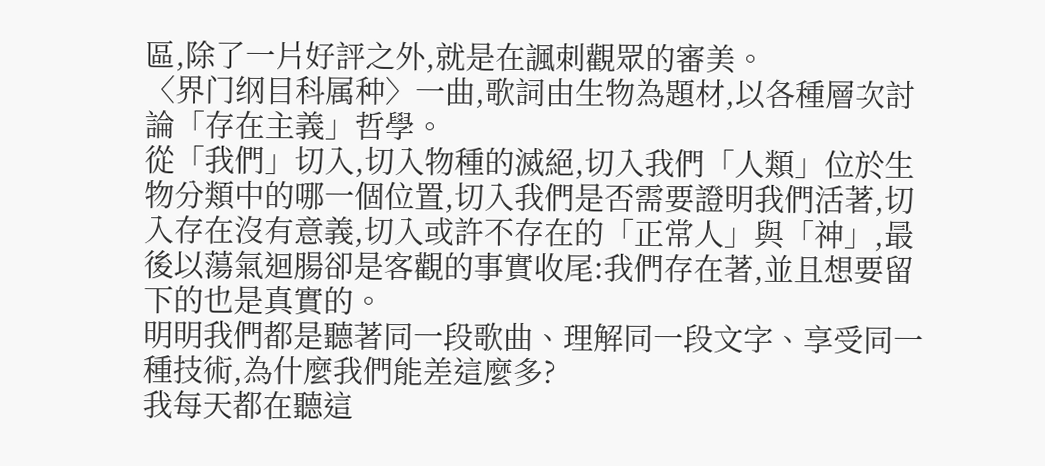區,除了一片好評之外,就是在諷刺觀眾的審美。
〈界门纲目科属种〉一曲,歌詞由生物為題材,以各種層次討論「存在主義」哲學。
從「我們」切入,切入物種的滅絕,切入我們「人類」位於生物分類中的哪一個位置,切入我們是否需要證明我們活著,切入存在沒有意義,切入或許不存在的「正常人」與「神」,最後以蕩氣迴腸卻是客觀的事實收尾:我們存在著,並且想要留下的也是真實的。
明明我們都是聽著同一段歌曲、理解同一段文字、享受同一種技術,為什麼我們能差這麼多?
我每天都在聽這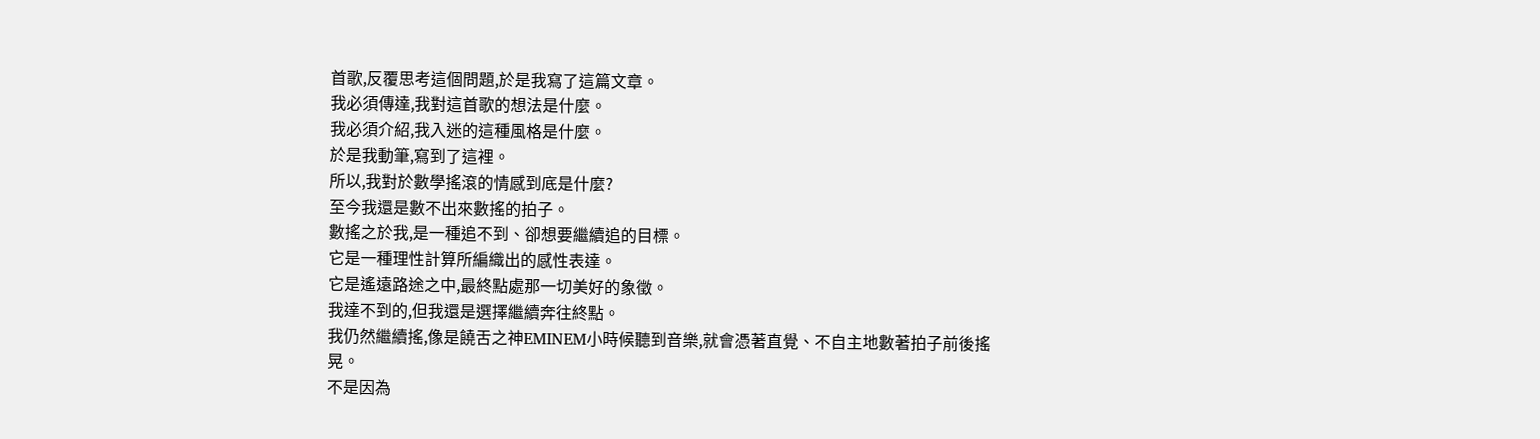首歌,反覆思考這個問題,於是我寫了這篇文章。
我必須傳達,我對這首歌的想法是什麼。
我必須介紹,我入迷的這種風格是什麼。
於是我動筆,寫到了這裡。
所以,我對於數學搖滾的情感到底是什麼?
至今我還是數不出來數搖的拍子。
數搖之於我,是一種追不到、卻想要繼續追的目標。
它是一種理性計算所編織出的感性表達。
它是遙遠路途之中,最終點處那一切美好的象徵。
我達不到的,但我還是選擇繼續奔往終點。
我仍然繼續搖,像是饒舌之神EMINEM小時候聽到音樂,就會憑著直覺、不自主地數著拍子前後搖晃。
不是因為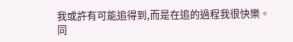我或許有可能追得到,而是在追的過程我很快樂。
同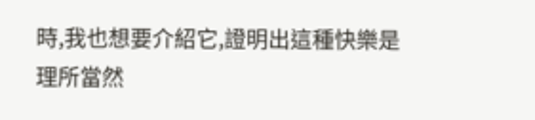時,我也想要介紹它,證明出這種快樂是理所當然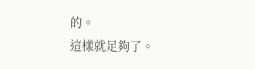的。
這樣就足夠了。